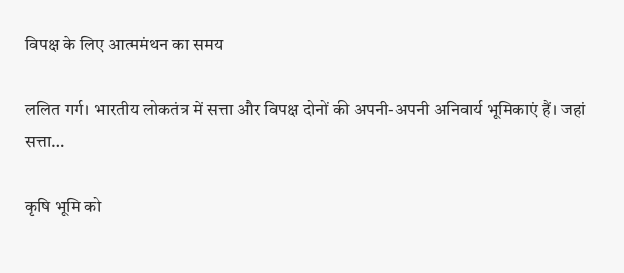विपक्ष के लिए आत्ममंथन का समय

ललित गर्ग। भारतीय लोकतंत्र में सत्ता और विपक्ष दोनों की अपनी-अपनी अनिवार्य भूमिकाएं हैं। जहां सत्ता…

कृषि भूमि को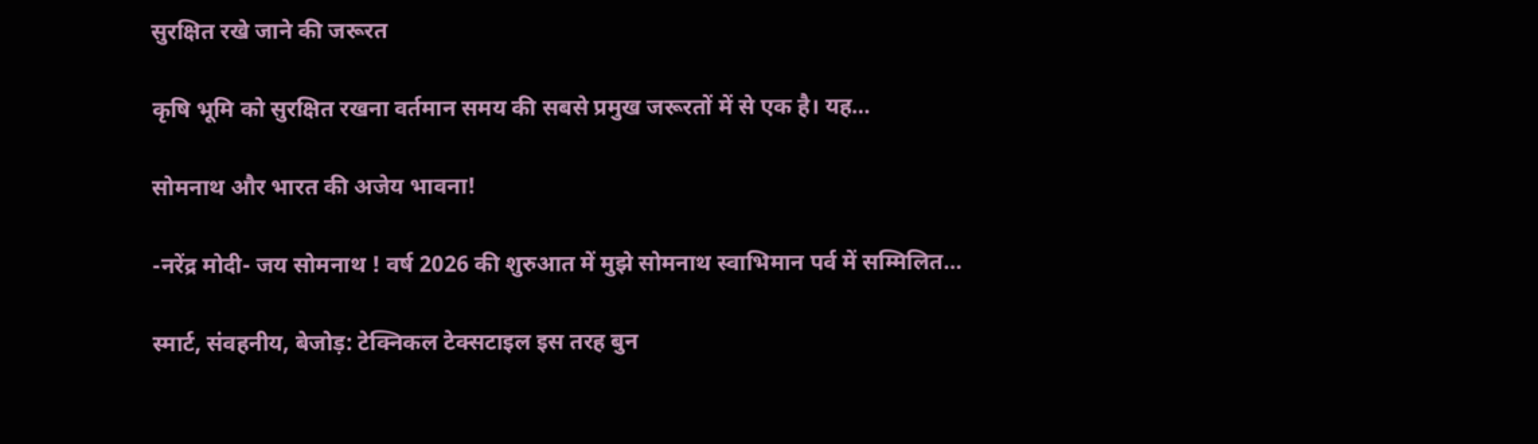सुरक्षित रखे जाने की जरूरत

कृषि भूमि को सुरक्षित रखना वर्तमान समय की सबसे प्रमुख जरूरतों में से एक है। यह…

सोमनाथ और भारत की अजेय भावना!

-नरेंद्र मोदी- जय सोमनाथ ! वर्ष 2026 की शुरुआत में मुझे सोमनाथ स्वाभिमान पर्व में सम्मिलित…

स्मार्ट, संवहनीय, बेजोड़: टेक्निकल टेक्सटाइल इस तरह बुन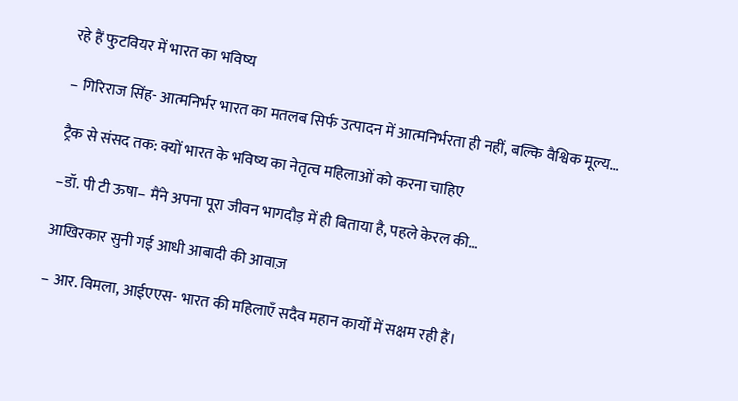रहे हैं फुटवियर में भारत का भविष्य

– गिरिराज सिंह- आत्मनिर्भर भारत का मतलब सिर्फ उत्पादन में आत्मनिर्भरता ही नहीं, बल्कि वैश्विक मूल्य…

ट्रैक से संसद तक: क्यों भारत के भविष्य का नेतृत्व महिलाओं को करना चाहिए

–डॉ. पी टी ऊषा– मैंने अपना पूरा जीवन भागदौड़ में ही बिताया है, पहले केरल की…

आखिरकार सुनी गई आधी आबादी की आवाज़

– आर. विमला, आईएएस- भारत की महिलाएँ सदैव महान कार्यों में सक्षम रही हैं।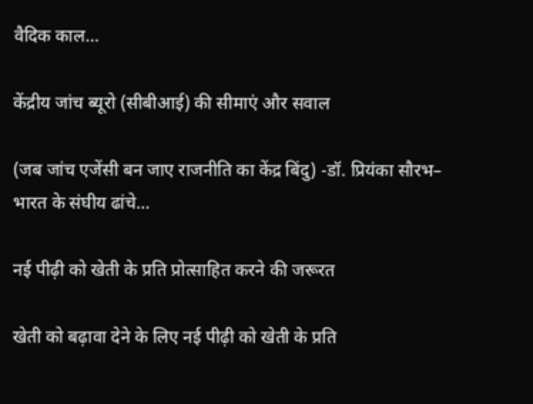वैदिक काल…

केंद्रीय जांच ब्यूरो (सीबीआई) की सीमाएं और सवाल

(जब जांच एजेंसी बन जाए राजनीति का केंद्र बिंदु) -डॉ. प्रियंका सौरभ– भारत के संघीय ढांचे…

नई पीढ़ी को खेती के प्रति प्रोत्साहित करने की जरूरत

खेती को बढ़ावा देने के लिए नई पीढ़ी को खेती के प्रति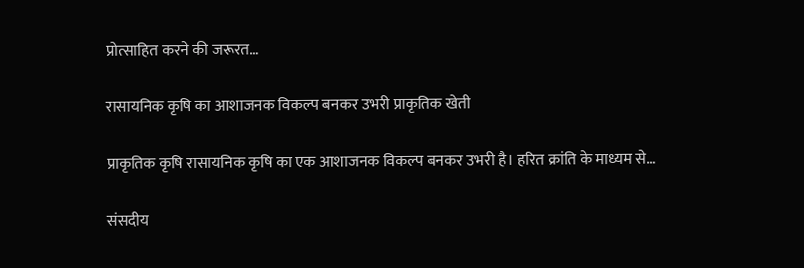प्रोत्साहित करने की जरूरत…

रासायनिक कृषि का आशाजनक विकल्प बनकर उभरी प्राकृतिक खेती

प्राकृतिक कृषि रासायनिक कृषि का एक आशाजनक विकल्प बनकर उभरी है। हरित क्रांति के माध्यम से…

संसदीय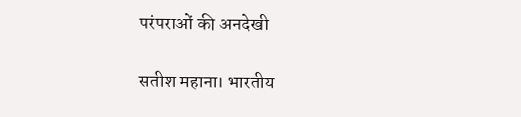परंपराओं की अनदेखी

सतीश महाना। भारतीय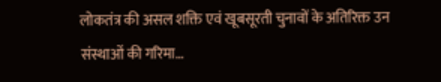लोकतंत्र की असल शक्ति एवं खूबसूरती चुनावों के अतिरिक्त उन संस्थाओं की गरिमा…